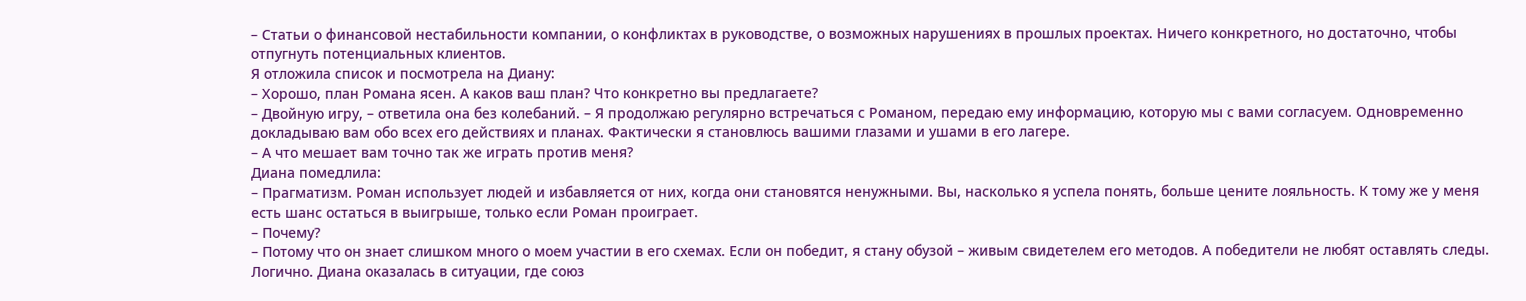– Статьи о финансовой нестабильности компании, о конфликтах в руководстве, о возможных нарушениях в прошлых проектах. Ничего конкретного, но достаточно, чтобы отпугнуть потенциальных клиентов.
Я отложила список и посмотрела на Диану:
– Хорошо, план Романа ясен. А каков ваш план? Что конкретно вы предлагаете?
– Двойную игру, – ответила она без колебаний. – Я продолжаю регулярно встречаться с Романом, передаю ему информацию, которую мы с вами согласуем. Одновременно докладываю вам обо всех его действиях и планах. Фактически я становлюсь вашими глазами и ушами в его лагере.
– А что мешает вам точно так же играть против меня?
Диана помедлила:
– Прагматизм. Роман использует людей и избавляется от них, когда они становятся ненужными. Вы, насколько я успела понять, больше цените лояльность. К тому же у меня есть шанс остаться в выигрыше, только если Роман проиграет.
– Почему?
– Потому что он знает слишком много о моем участии в его схемах. Если он победит, я стану обузой – живым свидетелем его методов. А победители не любят оставлять следы.
Логично. Диана оказалась в ситуации, где союз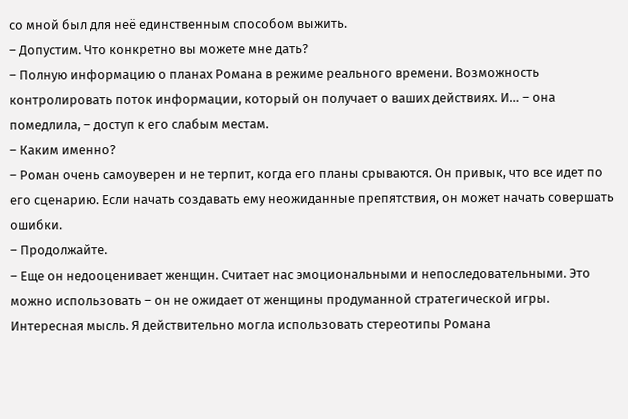со мной был для неё единственным способом выжить.
– Допустим. Что конкретно вы можете мне дать?
– Полную информацию о планах Романа в режиме реального времени. Возможность контролировать поток информации, который он получает о ваших действиях. И… – она помедлила, – доступ к его слабым местам.
– Каким именно?
– Роман очень самоуверен и не терпит, когда его планы срываются. Он привык, что все идет по его сценарию. Если начать создавать ему неожиданные препятствия, он может начать совершать ошибки.
– Продолжайте.
– Еще он недооценивает женщин. Считает нас эмоциональными и непоследовательными. Это можно использовать – он не ожидает от женщины продуманной стратегической игры.
Интересная мысль. Я действительно могла использовать стереотипы Романа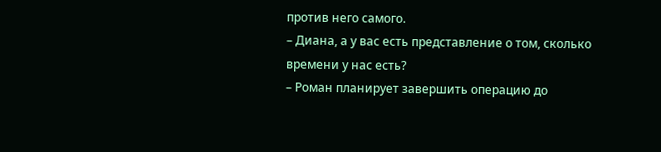против него самого.
– Диана, а у вас есть представление о том, сколько времени у нас есть?
– Роман планирует завершить операцию до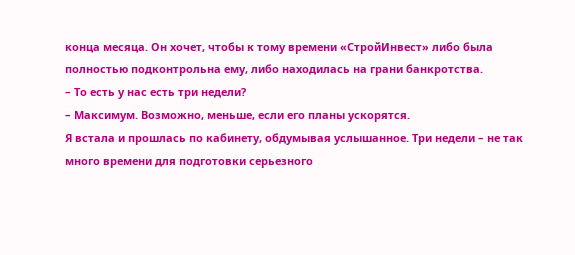конца месяца. Он хочет, чтобы к тому времени «СтройИнвест» либо была полностью подконтрольна ему, либо находилась на грани банкротства.
– То есть у нас есть три недели?
– Максимум. Возможно, меньше, если его планы ускорятся.
Я встала и прошлась по кабинету, обдумывая услышанное. Три недели – не так много времени для подготовки серьезного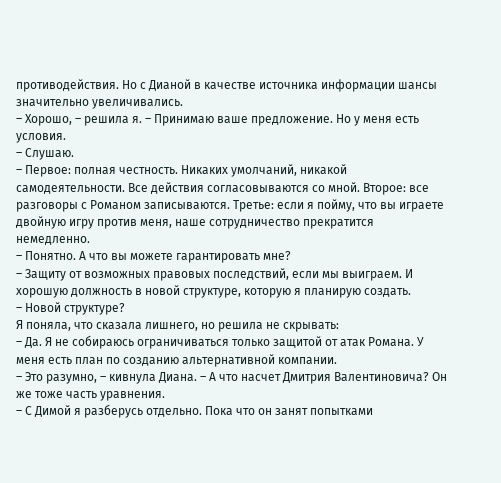противодействия. Но с Дианой в качестве источника информации шансы значительно увеличивались.
– Хорошо, – решила я. – Принимаю ваше предложение. Но у меня есть условия.
– Слушаю.
– Первое: полная честность. Никаких умолчаний, никакой самодеятельности. Все действия согласовываются со мной. Второе: все разговоры с Романом записываются. Третье: если я пойму, что вы играете двойную игру против меня, наше сотрудничество прекратится немедленно.
– Понятно. А что вы можете гарантировать мне?
– Защиту от возможных правовых последствий, если мы выиграем. И хорошую должность в новой структуре, которую я планирую создать.
– Новой структуре?
Я поняла, что сказала лишнего, но решила не скрывать:
– Да. Я не собираюсь ограничиваться только защитой от атак Романа. У меня есть план по созданию альтернативной компании.
– Это разумно, – кивнула Диана. – А что насчет Дмитрия Валентиновича? Он же тоже часть уравнения.
– С Димой я разберусь отдельно. Пока что он занят попытками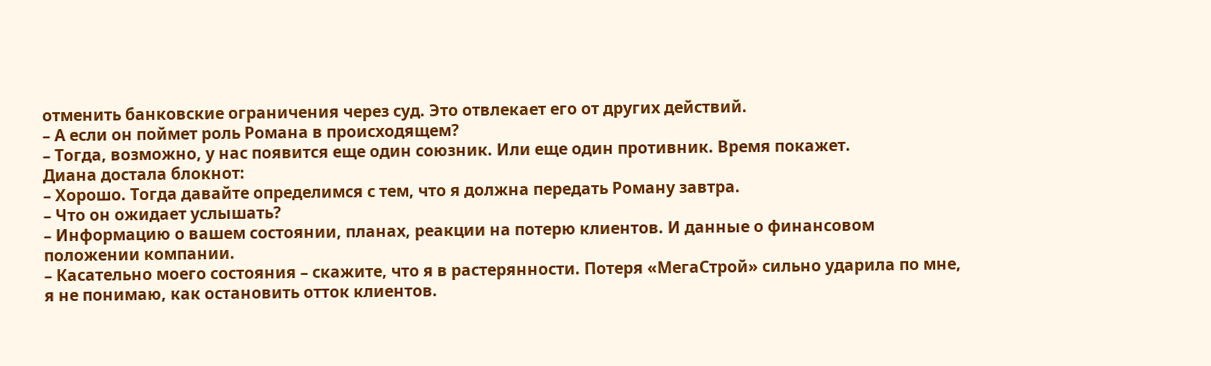отменить банковские ограничения через суд. Это отвлекает его от других действий.
– А если он поймет роль Романа в происходящем?
– Тогда, возможно, у нас появится еще один союзник. Или еще один противник. Время покажет.
Диана достала блокнот:
– Хорошо. Тогда давайте определимся с тем, что я должна передать Роману завтра.
– Что он ожидает услышать?
– Информацию о вашем состоянии, планах, реакции на потерю клиентов. И данные о финансовом положении компании.
– Касательно моего состояния – скажите, что я в растерянности. Потеря «МегаСтрой» сильно ударила по мне, я не понимаю, как остановить отток клиентов.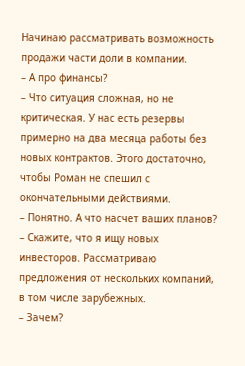Начинаю рассматривать возможность продажи части доли в компании.
– А про финансы?
– Что ситуация сложная, но не критическая. У нас есть резервы примерно на два месяца работы без новых контрактов. Этого достаточно, чтобы Роман не спешил с окончательными действиями.
– Понятно. А что насчет ваших планов?
– Скажите, что я ищу новых инвесторов. Рассматриваю предложения от нескольких компаний, в том числе зарубежных.
– Зачем?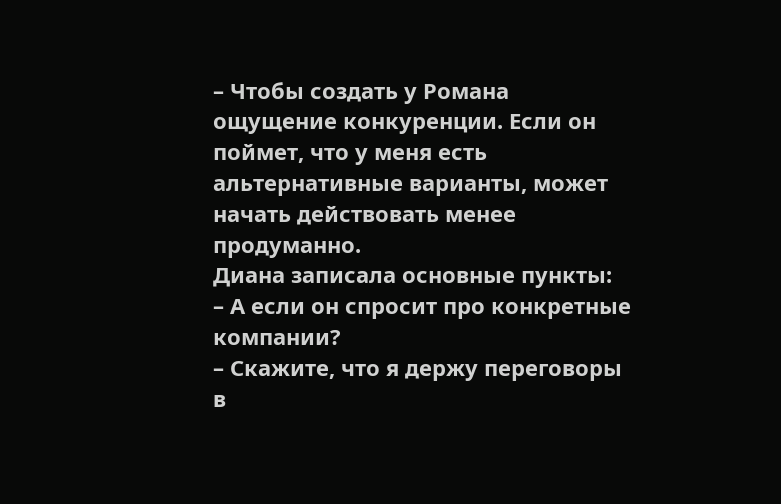– Чтобы создать у Романа ощущение конкуренции. Если он поймет, что у меня есть альтернативные варианты, может начать действовать менее продуманно.
Диана записала основные пункты:
– А если он спросит про конкретные компании?
– Скажите, что я держу переговоры в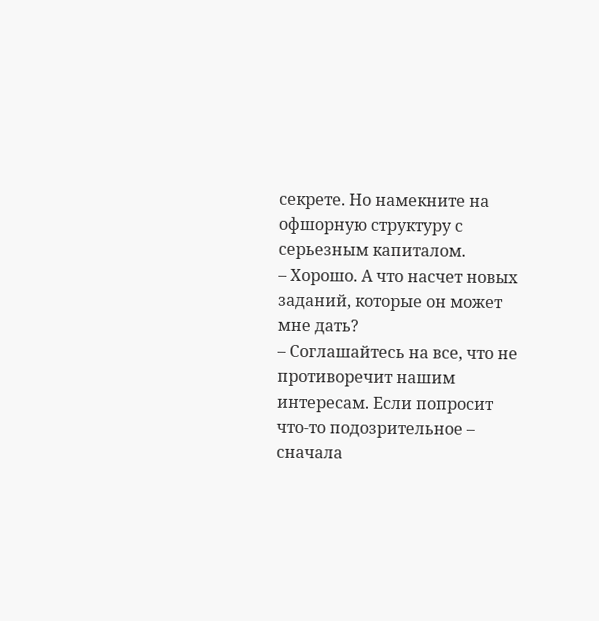секрете. Но намекните на офшорную структуру с серьезным капиталом.
– Хорошо. А что насчет новых заданий, которые он может мне дать?
– Соглашайтесь на все, что не противоречит нашим интересам. Если попросит что-то подозрительное – сначала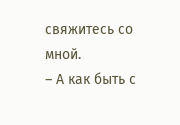свяжитесь со мной.
– А как быть с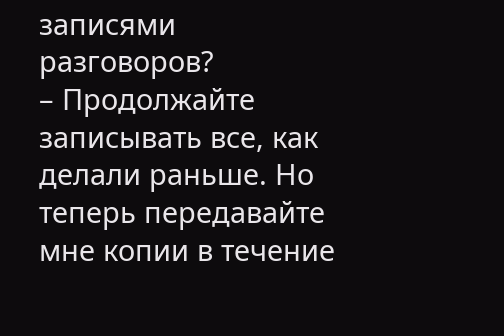записями разговоров?
– Продолжайте записывать все, как делали раньше. Но теперь передавайте мне копии в течение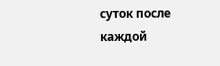суток после каждой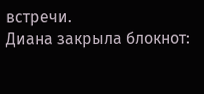встречи.
Диана закрыла блокнот: